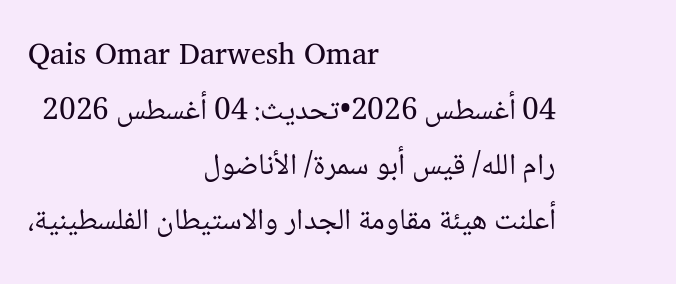Qais Omar Darwesh Omar
04 أغسطس 2026•تحديث: 04 أغسطس 2026
رام الله/ قيس أبو سمرة/ الأناضول
أعلنت هيئة مقاومة الجدار والاستيطان الفلسطينية،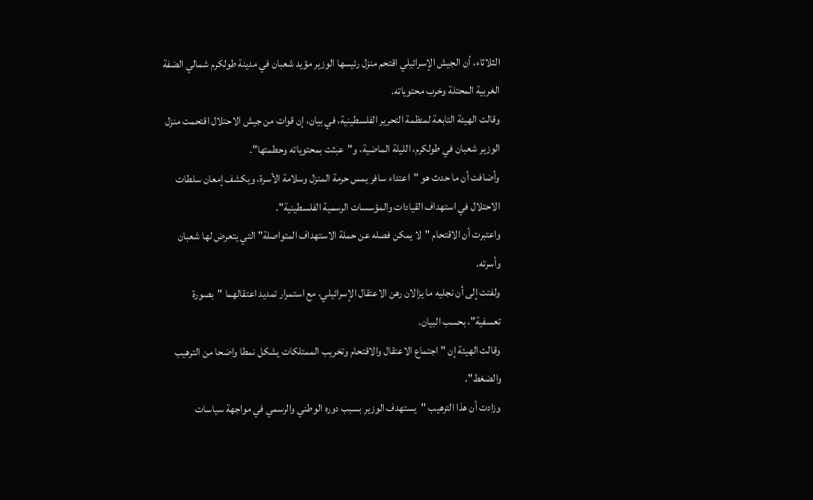الثلاثاء، أن الجيش الإسرائيلي اقتحم منزل رئيسها الوزير مؤيد شعبان في مدينة طولكرم شمالي الضفة الغربية المحتلة وخرب محتوياته.
وقالت الهيئة التابعة لمنظمة التحرير الفلسطينية، في بيان، إن قوات من جيش الاحتلال اقتحمت منزل الوزير شعبان في طولكرم، الليلة الماضية، و"عبثت بمحتوياته وحطمتها".
وأضافت أن ما حدث هو "اعتداء سافر يمس حرمة المنزل وسلامة الأسرة، ويكشف إمعان سلطات الاحتلال في استهداف القيادات والمؤسسات الرسمية الفلسطينية".
واعتبرت أن الاقتحام "لا يمكن فصله عن حملة الاستهداف المتواصلة" التي يتعرض لها شعبان وأسرته.
ولفتت إلى أن نجليه ما يزالان رهن الاعتقال الإسرائيلي، مع استمرار تمديد اعتقالهما "بصورة تعسفية"، بحسب البيان.
وقالت الهيئة إن "اجتماع الاعتقال والاقتحام وتخريب الممتلكات يشكل نمطا واضحا من الترهيب والضغط".
وزادت أن هذا الترهيب "يستهدف الوزير بسبب دوره الوطني والرسمي في مواجهة سياسات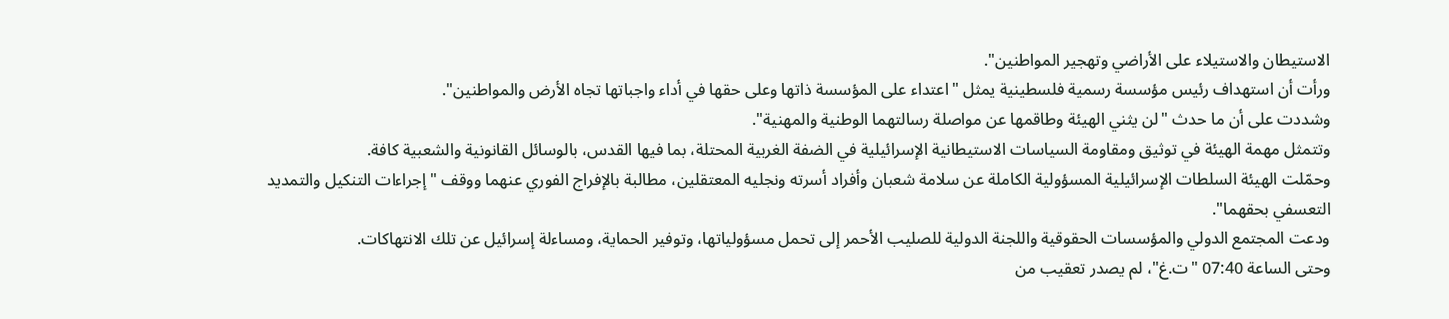الاستيطان والاستيلاء على الأراضي وتهجير المواطنين".
ورأت أن استهداف رئيس مؤسسة رسمية فلسطينية يمثل "اعتداء على المؤسسة ذاتها وعلى حقها في أداء واجباتها تجاه الأرض والمواطنين".
وشددت على أن ما حدث "لن يثني الهيئة وطاقمها عن مواصلة رسالتهما الوطنية والمهنية".
وتتمثل مهمة الهيئة في توثيق ومقاومة السياسات الاستيطانية الإسرائيلية في الضفة الغربية المحتلة، بما فيها القدس، بالوسائل القانونية والشعبية كافة.
وحمّلت الهيئة السلطات الإسرائيلية المسؤولية الكاملة عن سلامة شعبان وأفراد أسرته ونجليه المعتقلين، مطالبة بالإفراج الفوري عنهما ووقف "إجراءات التنكيل والتمديد التعسفي بحقهما".
ودعت المجتمع الدولي والمؤسسات الحقوقية واللجنة الدولية للصليب الأحمر إلى تحمل مسؤولياتها، وتوفير الحماية، ومساءلة إسرائيل عن تلك الانتهاكات.
وحتى الساعة 07:40 "ت.غ"، لم يصدر تعقيب من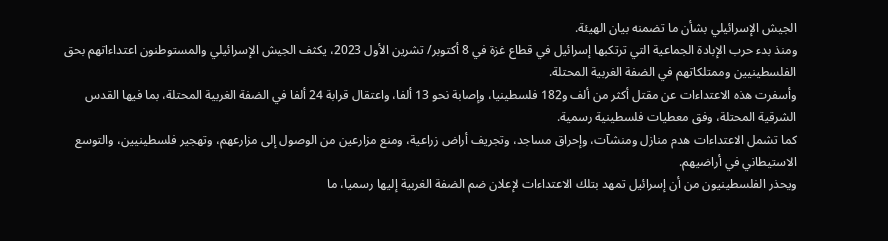الجيش الإسرائيلي بشأن ما تضمنه بيان الهيئة.
ومنذ بدء حرب الإبادة الجماعية التي ترتكبها إسرائيل في قطاع غزة في 8 أكتوبر/ تشرين الأول 2023، يكثف الجيش الإسرائيلي والمستوطنون اعتداءاتهم بحق الفلسطينيين وممتلكاتهم في الضفة الغربية المحتلة.
وأسفرت هذه الاعتداءات عن مقتل أكثر من ألف و182 فلسطينيا، وإصابة نحو 13 ألفا، واعتقال قرابة 24 ألفا في الضفة الغربية المحتلة، بما فيها القدس الشرقية المحتلة، وفق معطيات فلسطينية رسمية.
كما تشمل الاعتداءات هدم منازل ومنشآت، وإحراق مساجد، وتجريف أراض زراعية، ومنع مزارعين من الوصول إلى مزارعهم، وتهجير فلسطينيين، والتوسع الاستيطاني في أراضيهم.
ويحذر الفلسطينيون من أن إسرائيل تمهد بتلك الاعتداءات لإعلان ضم الضفة الغربية إليها رسميا، ما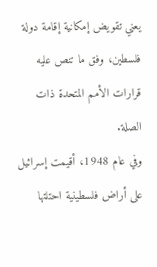يعني تقويض إمكانية إقامة دولة فلسطين، وفق ما تنص عليه قرارات الأمم المتحدة ذات الصلة.
وفي عام 1948، أقيمت إسرائيل على أراض فلسطينية احتلتها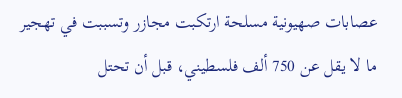عصابات صهيونية مسلحة ارتكبت مجازر وتسببت في تهجير ما لا يقل عن 750 ألف فلسطيني، قبل أن تحتل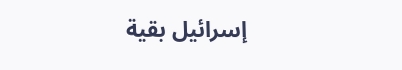إسرائيل بقية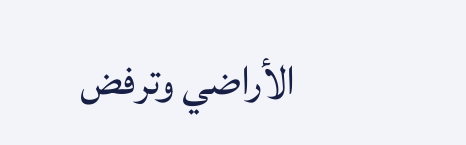الأراضي وترفض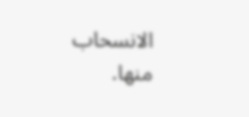الانسحاب منها.